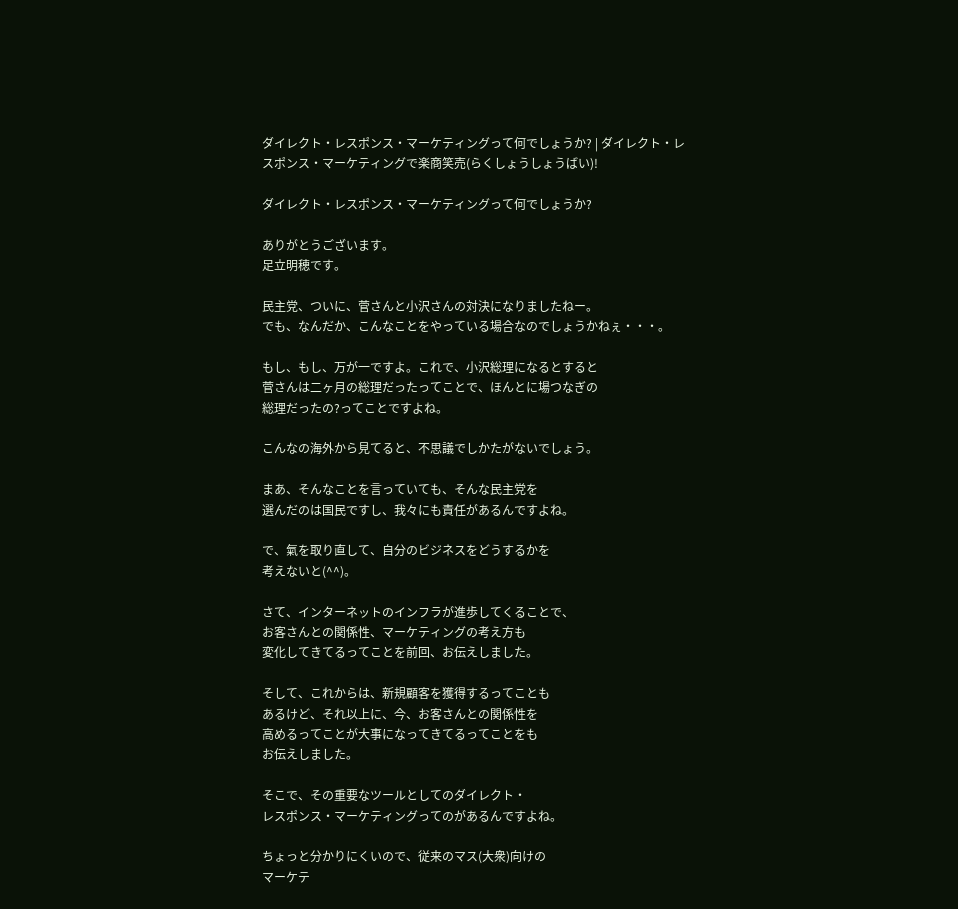ダイレクト・レスポンス・マーケティングって何でしょうか? | ダイレクト・レスポンス・マーケティングで楽商笑売(らくしょうしょうばい)!

ダイレクト・レスポンス・マーケティングって何でしょうか?

ありがとうございます。
足立明穂です。

民主党、ついに、菅さんと小沢さんの対決になりましたねー。
でも、なんだか、こんなことをやっている場合なのでしょうかねぇ・・・。

もし、もし、万が一ですよ。これで、小沢総理になるとすると
菅さんは二ヶ月の総理だったってことで、ほんとに場つなぎの
総理だったの?ってことですよね。

こんなの海外から見てると、不思議でしかたがないでしょう。

まあ、そんなことを言っていても、そんな民主党を
選んだのは国民ですし、我々にも責任があるんですよね。

で、氣を取り直して、自分のビジネスをどうするかを
考えないと(^^)。

さて、インターネットのインフラが進歩してくることで、
お客さんとの関係性、マーケティングの考え方も
変化してきてるってことを前回、お伝えしました。

そして、これからは、新規顧客を獲得するってことも
あるけど、それ以上に、今、お客さんとの関係性を
高めるってことが大事になってきてるってことをも
お伝えしました。

そこで、その重要なツールとしてのダイレクト・
レスポンス・マーケティングってのがあるんですよね。

ちょっと分かりにくいので、従来のマス(大衆)向けの
マーケテ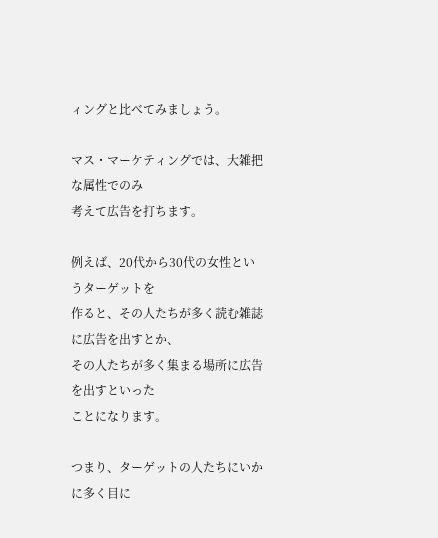ィングと比べてみましょう。

マス・マーケティングでは、大雑把な属性でのみ
考えて広告を打ちます。

例えば、20代から30代の女性というターゲットを
作ると、その人たちが多く読む雑誌に広告を出すとか、
その人たちが多く集まる場所に広告を出すといった
ことになります。

つまり、ターゲットの人たちにいかに多く目に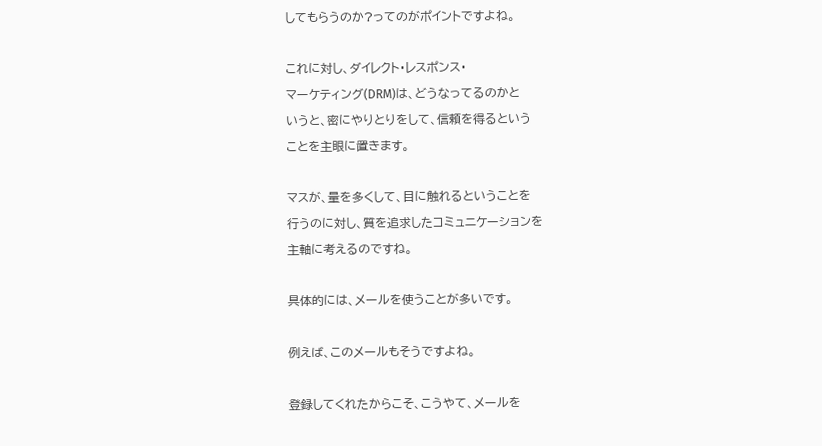してもらうのか?ってのがポイントですよね。

これに対し、ダイレクト・レスポンス・
マーケティング(DRM)は、どうなってるのかと
いうと、密にやりとりをして、信頼を得るという
ことを主眼に置きます。

マスが、量を多くして、目に触れるということを
行うのに対し、質を追求したコミュニケーションを
主軸に考えるのですね。

具体的には、メールを使うことが多いです。

例えば、このメールもそうですよね。

登録してくれたからこそ、こうやて、メールを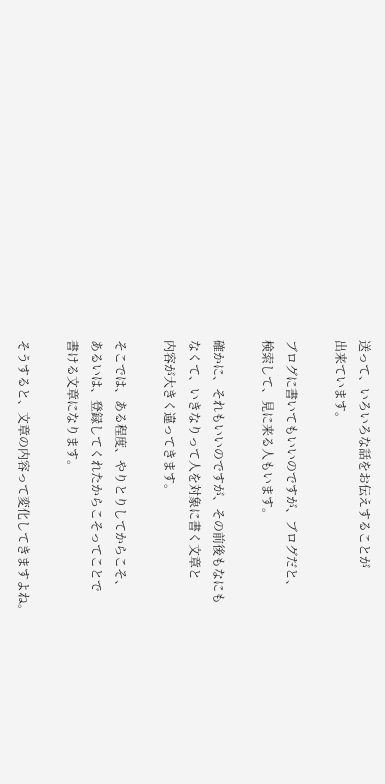送って、いろいろな話をお伝えすることが
出来ています。

ブログに書いてもいいのですが、ブログだと、
検索して、見に来る人もいます。

確かに、それもいいのですが、その前後もなにも
なくて、いきなりって人を対象に書く文章と
内容が大きく違ってきます。

そこでは、ある程度、やりとりしてからこそ、
あるいは、登録してくれたからこそってことで
書ける文章になります。

そうすると、文章の内容って変化してきますよね。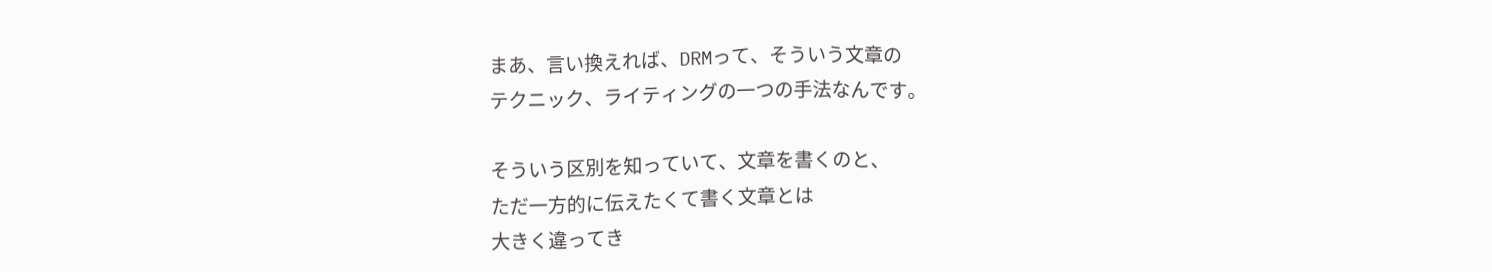まあ、言い換えれば、DRMって、そういう文章の
テクニック、ライティングの一つの手法なんです。

そういう区別を知っていて、文章を書くのと、
ただ一方的に伝えたくて書く文章とは
大きく違ってき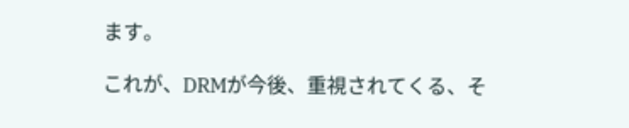ます。

これが、DRMが今後、重視されてくる、そ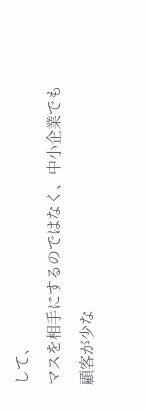して、
マスを相手にするのではなく、中小企業でも
顧客が少な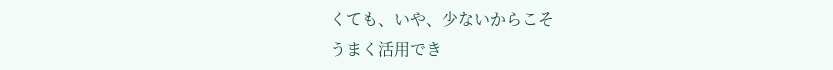くても、いや、少ないからこそ
うまく活用でき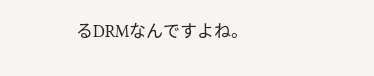るDRMなんですよね。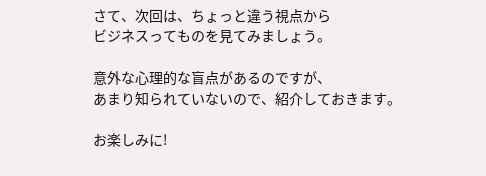さて、次回は、ちょっと違う視点から
ビジネスってものを見てみましょう。

意外な心理的な盲点があるのですが、
あまり知られていないので、紹介しておきます。

お楽しみに!